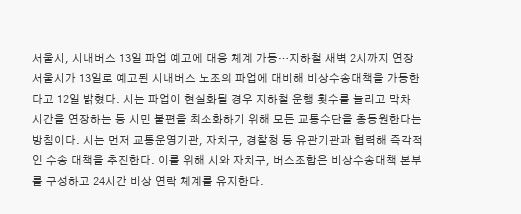서울시, 시내버스 13일 파업 예고에 대응 체계 가동…지하철 새벽 2시까지 연장
서울시가 13일로 예고된 시내버스 노조의 파업에 대비해 비상수송대책을 가동한다고 12일 밝혔다. 시는 파업이 현실화될 경우 지하철 운행 횟수를 늘리고 막차 시간을 연장하는 등 시민 불편을 최소화하기 위해 모든 교통수단을 총동원한다는 방침이다. 시는 먼저 교통운영기관, 자치구, 경찰청 등 유관기관과 협력해 즉각적인 수송 대책을 추진한다. 이를 위해 시와 자치구, 버스조합은 비상수송대책 본부를 구성하고 24시간 비상 연락 체계를 유지한다.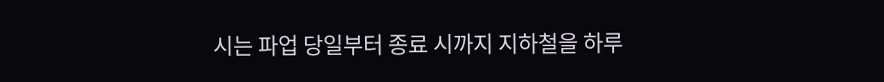시는 파업 당일부터 종료 시까지 지하철을 하루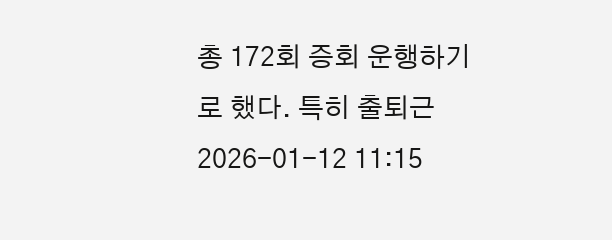총 172회 증회 운행하기로 했다. 특히 출퇴근
2026-01-12 11:15